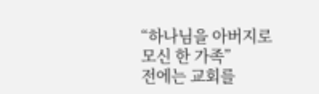“하나님을 아버지로 모신 한 가족”
전에는 교회를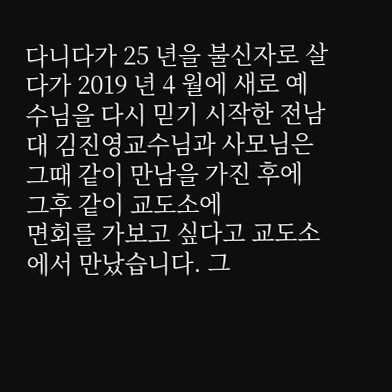다니다가 25 년을 불신자로 살다가 2019 년 4 월에 새로 예수님을 다시 믿기 시작한 전남대 김진영교수님과 사모님은 그때 같이 만남을 가진 후에 그후 같이 교도소에
면회를 가보고 싶다고 교도소에서 만났습니다. 그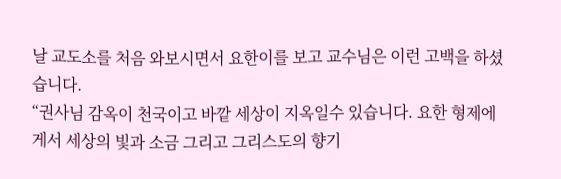날 교도소를 처음 와보시면서 요한이를 보고 교수님은 이런 고백을 하셨습니다.
“권사님 감옥이 천국이고 바깥 세상이 지옥일수 있습니다. 요한 형제에게서 세상의 빛과 소금 그리고 그리스도의 향기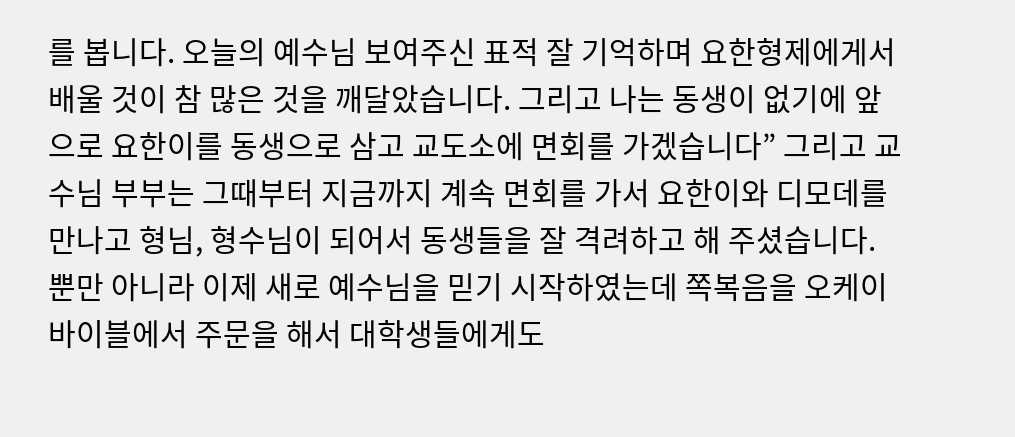를 봅니다. 오늘의 예수님 보여주신 표적 잘 기억하며 요한형제에게서 배울 것이 참 많은 것을 깨달았습니다. 그리고 나는 동생이 없기에 앞으로 요한이를 동생으로 삼고 교도소에 면회를 가겠습니다” 그리고 교수님 부부는 그때부터 지금까지 계속 면회를 가서 요한이와 디모데를 만나고 형님, 형수님이 되어서 동생들을 잘 격려하고 해 주셨습니다.
뿐만 아니라 이제 새로 예수님을 믿기 시작하였는데 쪽복음을 오케이바이블에서 주문을 해서 대학생들에게도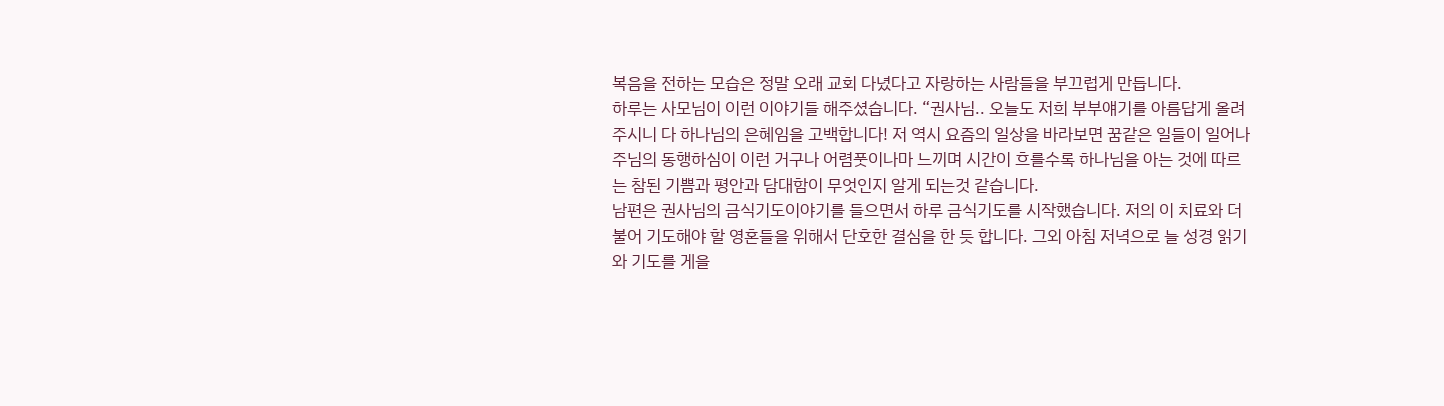복음을 전하는 모습은 정말 오래 교회 다녔다고 자랑하는 사람들을 부끄럽게 만듭니다.
하루는 사모님이 이런 이야기들 해주셨습니다. “권사님.. 오늘도 저희 부부얘기를 아름답게 올려주시니 다 하나님의 은혜임을 고백합니다! 저 역시 요즘의 일상을 바라보면 꿈같은 일들이 일어나 주님의 동행하심이 이런 거구나 어렴풋이나마 느끼며 시간이 흐를수록 하나님을 아는 것에 따르는 참된 기쁨과 평안과 담대함이 무엇인지 알게 되는것 같습니다.
남편은 권사님의 금식기도이야기를 들으면서 하루 금식기도를 시작했습니다. 저의 이 치료와 더불어 기도해야 할 영혼들을 위해서 단호한 결심을 한 듯 합니다. 그외 아침 저녁으로 늘 성경 읽기와 기도를 게을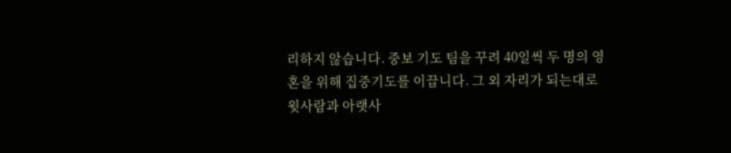리하지 않습니다. 중보 기도 팀을 꾸려 40일씩 두 명의 영혼을 위해 집중기도를 이끕니다. 그 외 자리가 되는대로 윗사람과 아랫사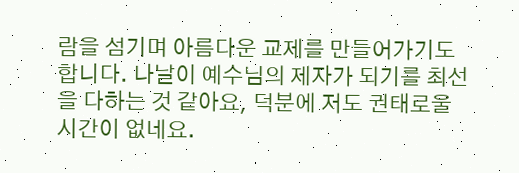람을 섬기며 아름다운 교제를 만들어가기도 합니다. 나날이 예수님의 제자가 되기를 최선을 다하는 것 같아요, 덕분에 저도 권태로울 시간이 없네요.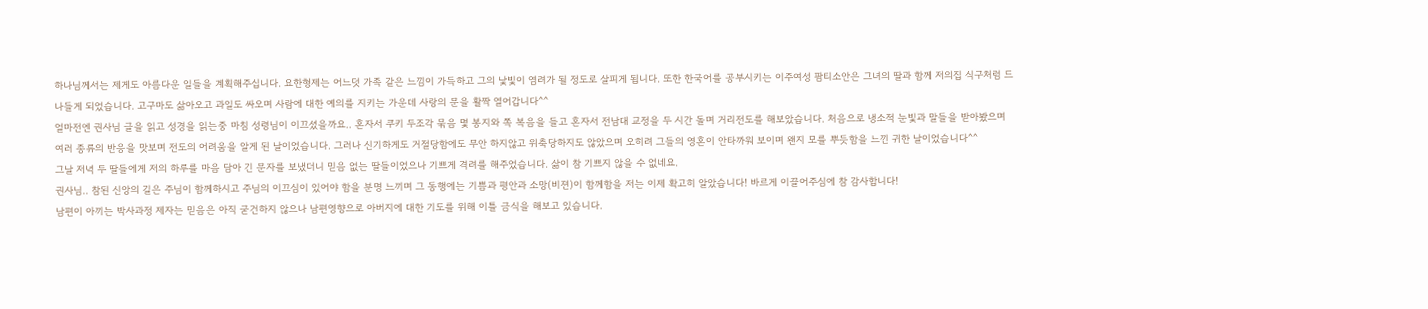하나님께서는 제게도 아름다운 일들을 계획해주십니다. 요한형제는 어느덧 가족 같은 느낌이 가득하고 그의 낯빛이 염려가 될 정도로 살피게 됩니다. 또한 한국어를 공부시키는 이주여성 팜티소안은 그녀의 딸과 함께 저의집 식구처럼 드나들게 되었습니다. 고구마도 삶아오고 과일도 싸오며 사람에 대한 예의를 지키는 가운데 사랑의 문을 활짝 열어갑니다^^
얼마전엔 권사님 글을 읽고 성경을 읽는중 마침 성령님이 이끄셨을까요.. 혼자서 쿠키 두조각 묶음 몇 봉지와 쪽 복음을 들고 혼자서 전남대 교정을 두 시간 돌며 거리전도를 해보았습니다. 처음으로 냉소적 눈빛과 말들을 받아봤으며 여러 종류의 반응을 맛보며 전도의 어려움을 알게 된 날이었습니다. 그러나 신기하게도 거절당함에도 무안 하지않고 위축당하지도 않았으며 오히려 그들의 영혼이 안타까워 보이며 왠지 모를 뿌듯함을 느낀 귀한 날이었습니다^^
그날 저녁 두 딸들에게 저의 하루를 마음 담아 긴 문자를 보냈더니 믿음 없는 딸들이었으나 기쁘게 격려를 해주었습니다. 삶이 참 기쁘지 않을 수 없네요.
권사님.. 참된 신앙의 길은 주님이 함께하시고 주님의 이끄심이 있어야 함을 분명 느끼며 그 동행에는 기쁨과 평안과 소망(비젼)이 함께함을 저는 이제 확고히 알았습니다! 바르게 이끌어주심에 참 감사합니다!
남편이 아끼는 박사과정 제자는 믿음은 아직 굳건하지 않으나 남편영향으로 아버지에 대한 기도를 위해 이틀 금식을 해보고 있습니다.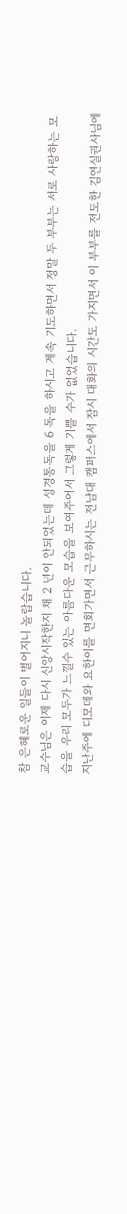참 은혜로운 일들이 벌어지니 놀랍습니다.
교수님은 이제 다시 신앙시작한지 채 2 년이 안되었는데 성경통독을 6 독을 하시고 계속 기도하면서 정말 두 부부는 서로 사랑하는 모습을 우리 모두가 느낄수 있는 아름다운 모습을 보여주어서 그렇게 기쁠 수가 없었습니다.
지난주에 디모데와 요한이를 면회가면서 근무하시는 전남대 캠퍼스에서 잠시 대화의 시간도 가지면서 이 부부를 전도한 김연실권사님에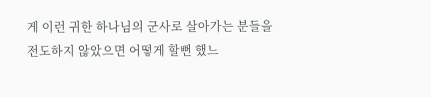게 이런 귀한 하나님의 군사로 살아가는 분들을 전도하지 않았으면 어떻게 할뻔 했느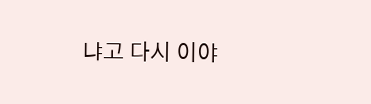냐고 다시 이야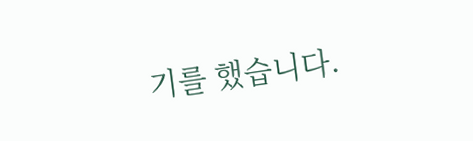기를 했습니다.